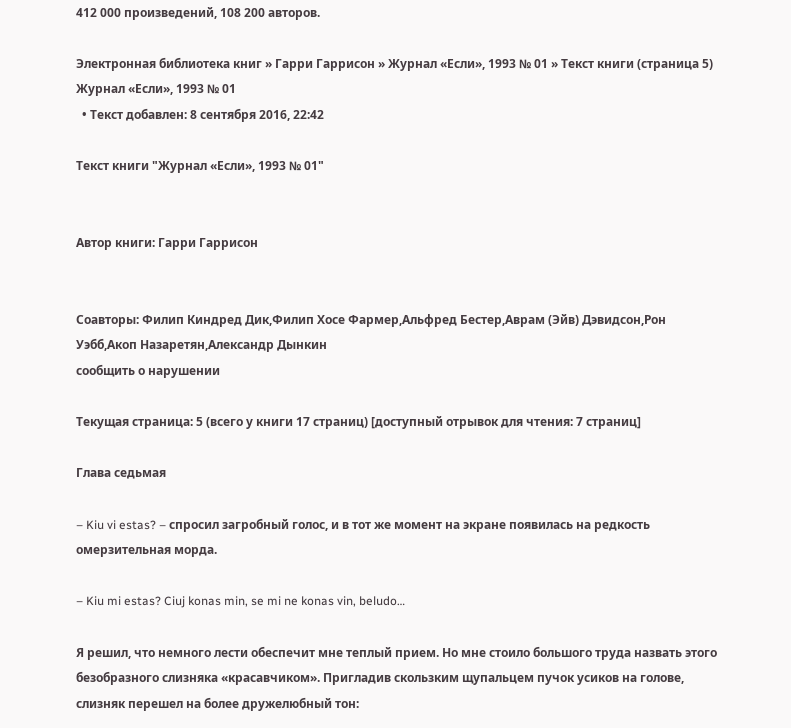412 000 произведений, 108 200 авторов.

Электронная библиотека книг » Гарри Гаррисон » Журнал «Если», 1993 № 01 » Текст книги (страница 5)
Журнал «Если», 1993 № 01
  • Текст добавлен: 8 сентября 2016, 22:42

Текст книги "Журнал «Если», 1993 № 01"


Автор книги: Гарри Гаррисон


Соавторы: Филип Киндред Дик,Филип Хосе Фармер,Альфред Бестер,Аврам (Эйв) Дэвидсон,Рон Уэбб,Акоп Назаретян,Александр Дынкин
сообщить о нарушении

Текущая страница: 5 (всего у книги 17 страниц) [доступный отрывок для чтения: 7 страниц]

Глава седьмая

– Kiu vi estas? – спросил загробный голос, и в тот же момент на экране появилась на редкость омерзительная морда.

– Kiu mi estas? Ciuj konas min, se mi ne konas vin, beludo…

Я решил, что немного лести обеспечит мне теплый прием. Но мне стоило большого труда назвать этого безобразного слизняка «красавчиком». Пригладив скользким щупальцем пучок усиков на голове, слизняк перешел на более дружелюбный тон: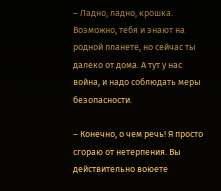– Ладно, ладно, крошка. Возможно, тебя и знают на родной планете, но сейчас ты далеко от дома. А тут у нас война, и надо соблюдать меры безопасности.

– Конечно, о чем речь! Я просто сгораю от нетерпения. Вы действительно воюете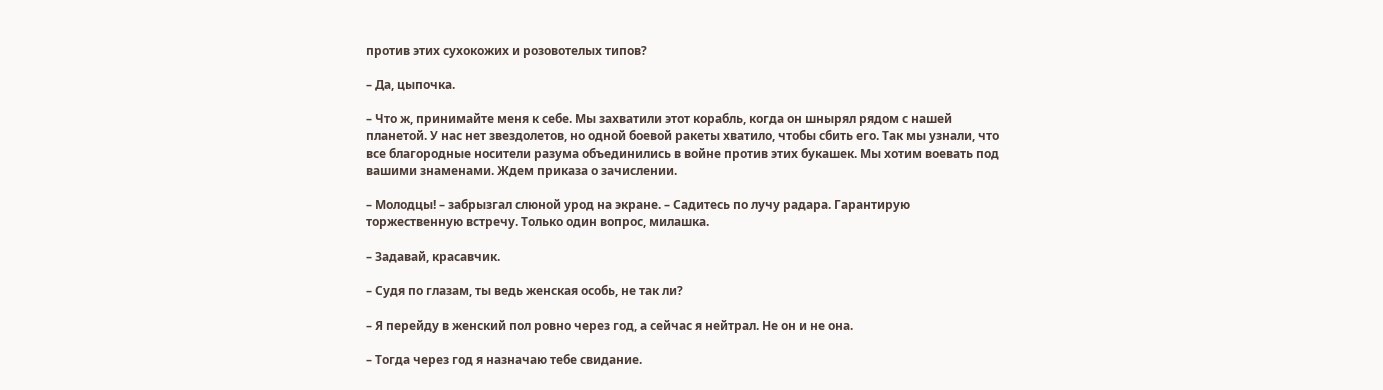против этих сухокожих и розовотелых типов?

– Да, цыпочка.

– Что ж, принимайте меня к себе. Мы захватили этот корабль, когда он шнырял рядом с нашей планетой. У нас нет звездолетов, но одной боевой ракеты хватило, чтобы сбить его. Так мы узнали, что все благородные носители разума объединились в войне против этих букашек. Мы хотим воевать под вашими знаменами. Ждем приказа о зачислении.

– Молодцы! – забрызгал слюной урод на экране. – Садитесь по лучу радара. Гарантирую торжественную встречу. Только один вопрос, милашка.

– Задавай, красавчик.

– Судя по глазам, ты ведь женская особь, не так ли?

– Я перейду в женский пол ровно через год, а сейчас я нейтрал. Не он и не она.

– Тогда через год я назначаю тебе свидание.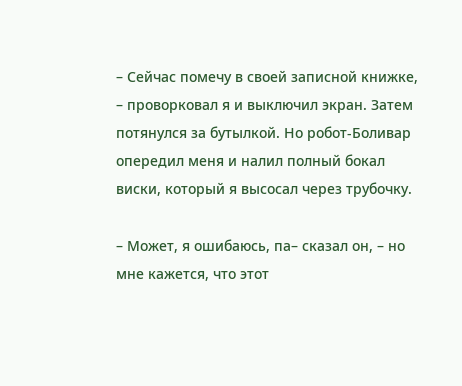– Сейчас помечу в своей записной книжке, – проворковал я и выключил экран. Затем потянулся за бутылкой. Но робот-Боливар опередил меня и налил полный бокал виски, который я высосал через трубочку.

– Может, я ошибаюсь, па– сказал он, – но мне кажется, что этот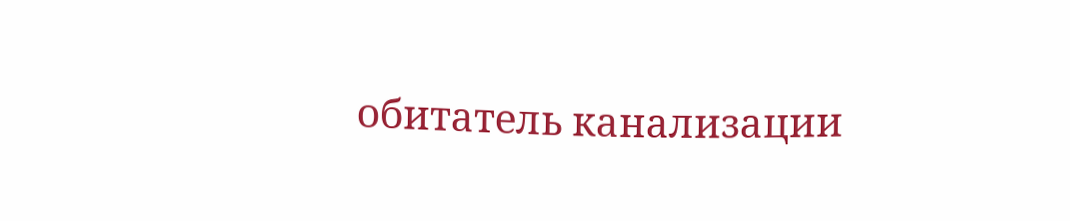обитатель канализации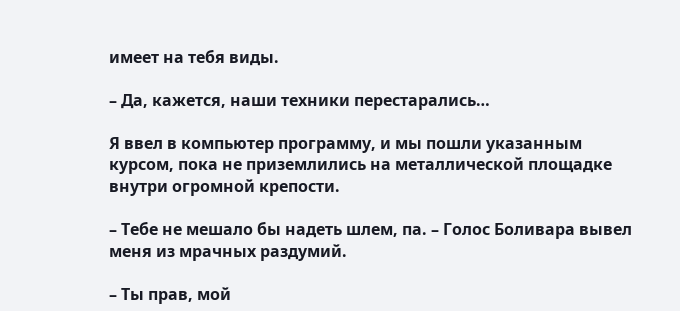имеет на тебя виды.

– Да, кажется, наши техники перестарались…

Я ввел в компьютер программу, и мы пошли указанным курсом, пока не приземлились на металлической площадке внутри огромной крепости.

– Тебе не мешало бы надеть шлем, па. – Голос Боливара вывел меня из мрачных раздумий.

– Ты прав, мой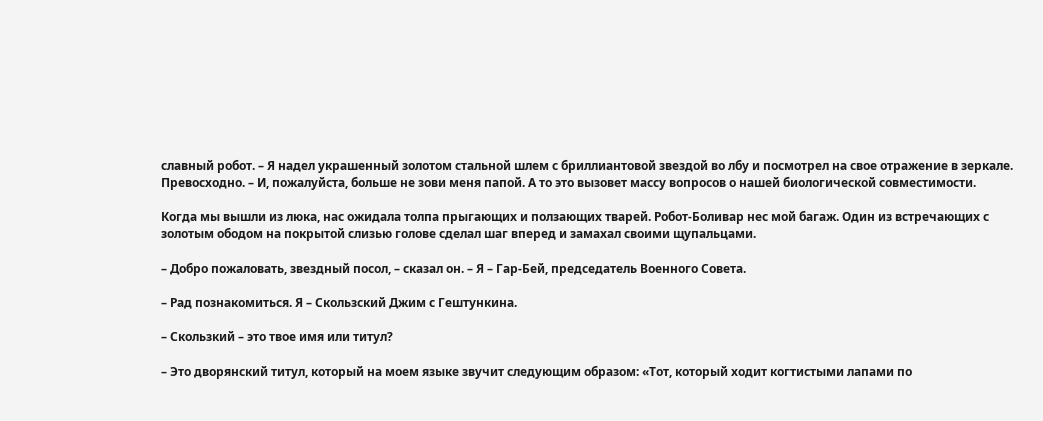славный робот. – Я надел украшенный золотом стальной шлем с бриллиантовой звездой во лбу и посмотрел на свое отражение в зеркале. Превосходно. – И, пожалуйста, больше не зови меня папой. А то это вызовет массу вопросов о нашей биологической совместимости.

Когда мы вышли из люка, нас ожидала толпа прыгающих и ползающих тварей. Робот-Боливар нес мой багаж. Один из встречающих с золотым ободом на покрытой слизью голове сделал шаг вперед и замахал своими щупальцами.

– Добро пожаловать, звездный посол, – сказал он. – Я – Гар-Бей, председатель Военного Совета.

– Рад познакомиться. Я – Скользский Джим с Гештункина.

– Скользкий – это твое имя или титул?

– Это дворянский титул, который на моем языке звучит следующим образом: «Тот, который ходит когтистыми лапами по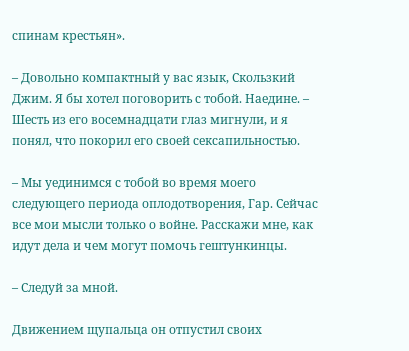спинам крестьян».

– Довольно компактный у вас язык, Скользкий Джим. Я бы хотел поговорить с тобой. Наедине. – Шесть из его восемнадцати глаз мигнули, и я понял, что покорил его своей сексапильностью.

– Мы уединимся с тобой во время моего следующего периода оплодотворения, Гар. Сейчас все мои мысли только о войне. Расскажи мне, как идут дела и чем могут помочь гештункинцы.

– Следуй за мной.

Движением щупальца он отпустил своих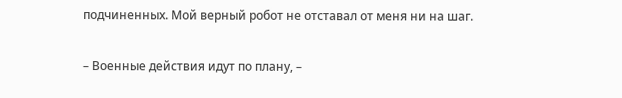подчиненных. Мой верный робот не отставал от меня ни на шаг.

– Военные действия идут по плану, –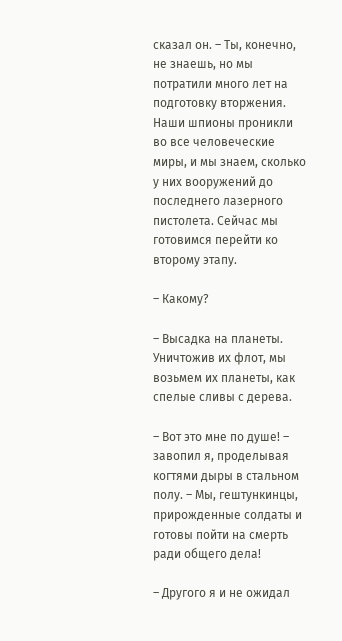сказал он. – Ты, конечно, не знаешь, но мы потратили много лет на подготовку вторжения. Наши шпионы проникли во все человеческие миры, и мы знаем, сколько у них вооружений до последнего лазерного пистолета. Сейчас мы готовимся перейти ко второму этапу.

– Какому?

– Высадка на планеты. Уничтожив их флот, мы возьмем их планеты, как спелые сливы с дерева.

– Вот это мне по душе! – завопил я, проделывая когтями дыры в стальном полу. – Мы, гештункинцы, прирожденные солдаты и готовы пойти на смерть ради общего дела!

– Другого я и не ожидал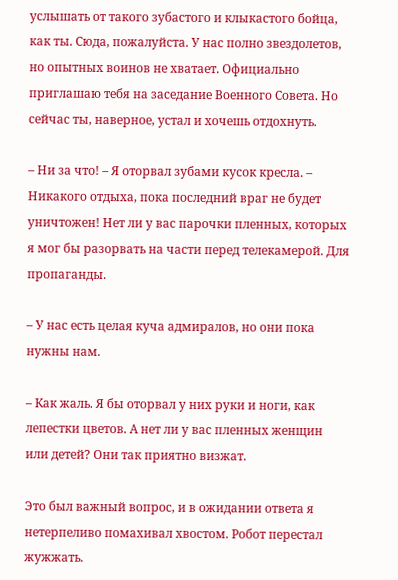услышать от такого зубастого и клыкастого бойца, как ты. Сюда, пожалуйста. У нас полно звездолетов, но опытных воинов не хватает. Официально приглашаю тебя на заседание Военного Совета. Но сейчас ты, наверное, устал и хочешь отдохнуть.

– Ни за что! – Я оторвал зубами кусок кресла. – Никакого отдыха, пока последний враг не будет уничтожен! Нет ли у вас парочки пленных, которых я мог бы разорвать на части перед телекамерой. Для пропаганды.

– У нас есть целая куча адмиралов, но они пока нужны нам.

– Как жаль. Я бы оторвал у них руки и ноги, как лепестки цветов. А нет ли у вас пленных женщин или детей? Они так приятно визжат.

Это был важный вопрос, и в ожидании ответа я нетерпеливо помахивал хвостом. Робот перестал жужжать.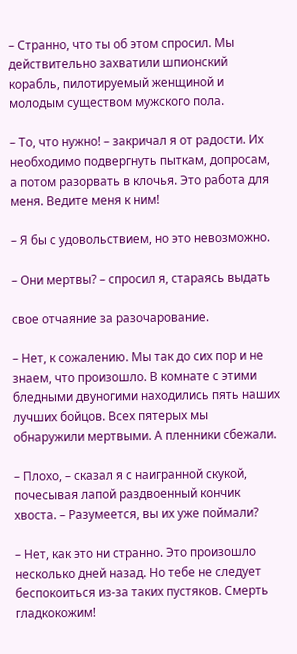– Странно, что ты об этом спросил. Мы действительно захватили шпионский корабль, пилотируемый женщиной и молодым существом мужского пола.

– То, что нужно! – закричал я от радости. Их необходимо подвергнуть пыткам, допросам, а потом разорвать в клочья. Это работа для меня. Ведите меня к ним!

– Я бы с удовольствием, но это невозможно.

– Они мертвы? – спросил я, стараясь выдать

свое отчаяние за разочарование.

– Нет, к сожалению. Мы так до сих пор и не знаем, что произошло. В комнате с этими бледными двуногими находились пять наших лучших бойцов. Всех пятерых мы обнаружили мертвыми. А пленники сбежали.

– Плохо, – сказал я с наигранной скукой, почесывая лапой раздвоенный кончик хвоста. – Разумеется, вы их уже поймали?

– Нет, как это ни странно. Это произошло несколько дней назад. Но тебе не следует беспокоиться из-за таких пустяков. Смерть гладкокожим!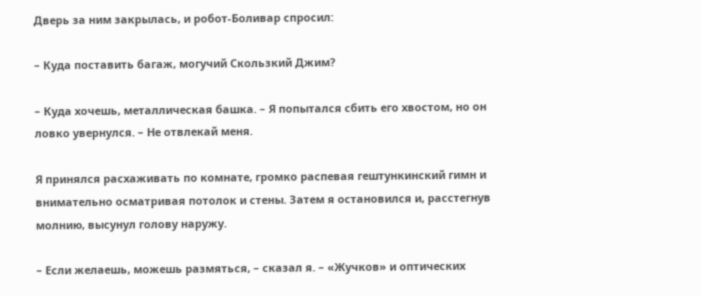Дверь за ним закрылась, и робот-Боливар спросил:

– Куда поставить багаж, могучий Скользкий Джим?

– Куда хочешь, металлическая башка. – Я попытался сбить его хвостом, но он ловко увернулся. – Не отвлекай меня.

Я принялся расхаживать по комнате, громко распевая гештункинский гимн и внимательно осматривая потолок и стены. Затем я остановился и, расстегнув молнию, высунул голову наружу.

– Если желаешь, можешь размяться, – сказал я. – «Жучков» и оптических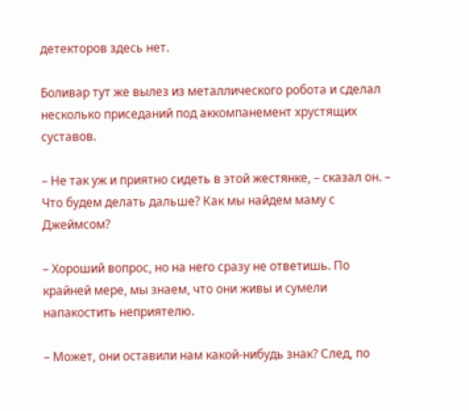детекторов здесь нет.

Боливар тут же вылез из металлического робота и сделал несколько приседаний под аккомпанемент хрустящих суставов.

– Не так уж и приятно сидеть в этой жестянке, – сказал он. – Что будем делать дальше? Как мы найдем маму с Джеймсом?

– Хороший вопрос, но на него сразу не ответишь. По крайней мере, мы знаем, что они живы и сумели напакостить неприятелю.

– Может, они оставили нам какой-нибудь знак? След, по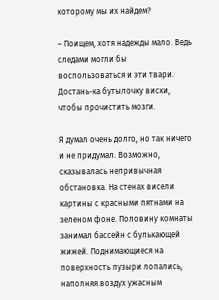которому мы их найдем?

– Поищем, хотя надежды мало. Ведь следами могли бы воспользоваться и эти твари. Достань-ка бутылочку виски, чтобы прочистить мозги.

Я думал очень долго, но так ничего и не придумал. Возможно, сказывалась непривычная обстановка. На стенах висели картины с красными пятнами на зеленом фоне. Половину комнаты занимал бассейн с булькающей жижей. Поднимающиеся на поверхность пузыри лопались, наполняя воздух ужасным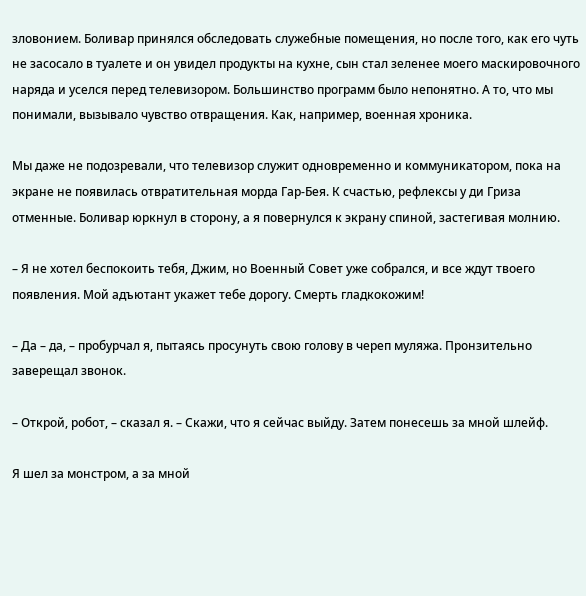зловонием. Боливар принялся обследовать служебные помещения, но после того, как его чуть не засосало в туалете и он увидел продукты на кухне, сын стал зеленее моего маскировочного наряда и уселся перед телевизором. Большинство программ было непонятно. А то, что мы понимали, вызывало чувство отвращения. Как, например, военная хроника.

Мы даже не подозревали, что телевизор служит одновременно и коммуникатором, пока на экране не появилась отвратительная морда Гар-Бея. К счастью, рефлексы у ди Гриза отменные. Боливар юркнул в сторону, а я повернулся к экрану спиной, застегивая молнию.

– Я не хотел беспокоить тебя, Джим, но Военный Совет уже собрался, и все ждут твоего появления. Мой адъютант укажет тебе дорогу. Смерть гладкокожим!

– Да – да, – пробурчал я, пытаясь просунуть свою голову в череп муляжа. Пронзительно заверещал звонок.

– Открой, робот, – сказал я. – Скажи, что я сейчас выйду. Затем понесешь за мной шлейф.

Я шел за монстром, а за мной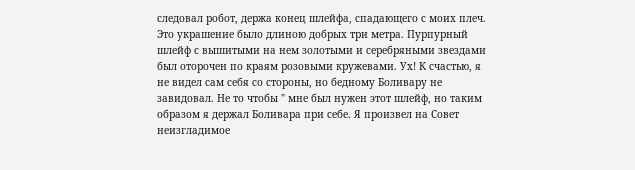следовал робот, держа конец шлейфа, спадающего с моих плеч. Это украшение было длиною добрых три метра. Пурпурный шлейф с вышитыми на нем золотыми и серебряными звездами был оторочен по краям розовыми кружевами. Ух! К счастью, я не видел сам себя со стороны, но бедному Боливару не завидовал. Не то чтобы " мне был нужен этот шлейф, но таким образом я держал Боливара при себе. Я произвел на Совет неизгладимое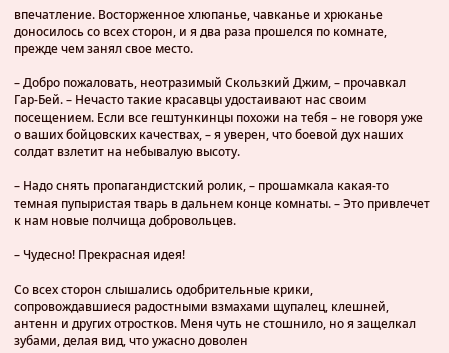впечатление. Восторженное хлюпанье, чавканье и хрюканье доносилось со всех сторон, и я два раза прошелся по комнате, прежде чем занял свое место.

– Добро пожаловать, неотразимый Скользкий Джим, – прочавкал Гар-Бей. – Нечасто такие красавцы удостаивают нас своим посещением. Если все гештункинцы похожи на тебя – не говоря уже о ваших бойцовских качествах, – я уверен, что боевой дух наших солдат взлетит на небывалую высоту.

– Надо снять пропагандистский ролик, – прошамкала какая-то темная пупыристая тварь в дальнем конце комнаты. – Это привлечет к нам новые полчища добровольцев.

– Чудесно! Прекрасная идея!

Со всех сторон слышались одобрительные крики, сопровождавшиеся радостными взмахами щупалец, клешней, антенн и других отростков. Меня чуть не стошнило, но я защелкал зубами, делая вид, что ужасно доволен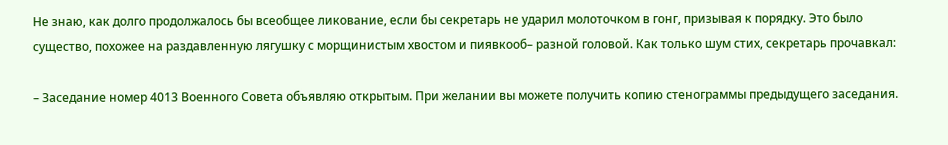Не знаю, как долго продолжалось бы всеобщее ликование, если бы секретарь не ударил молоточком в гонг, призывая к порядку. Это было существо, похожее на раздавленную лягушку с морщинистым хвостом и пиявкооб– разной головой. Как только шум стих, секретарь прочавкал:

– Заседание номер 4013 Военного Совета объявляю открытым. При желании вы можете получить копию стенограммы предыдущего заседания.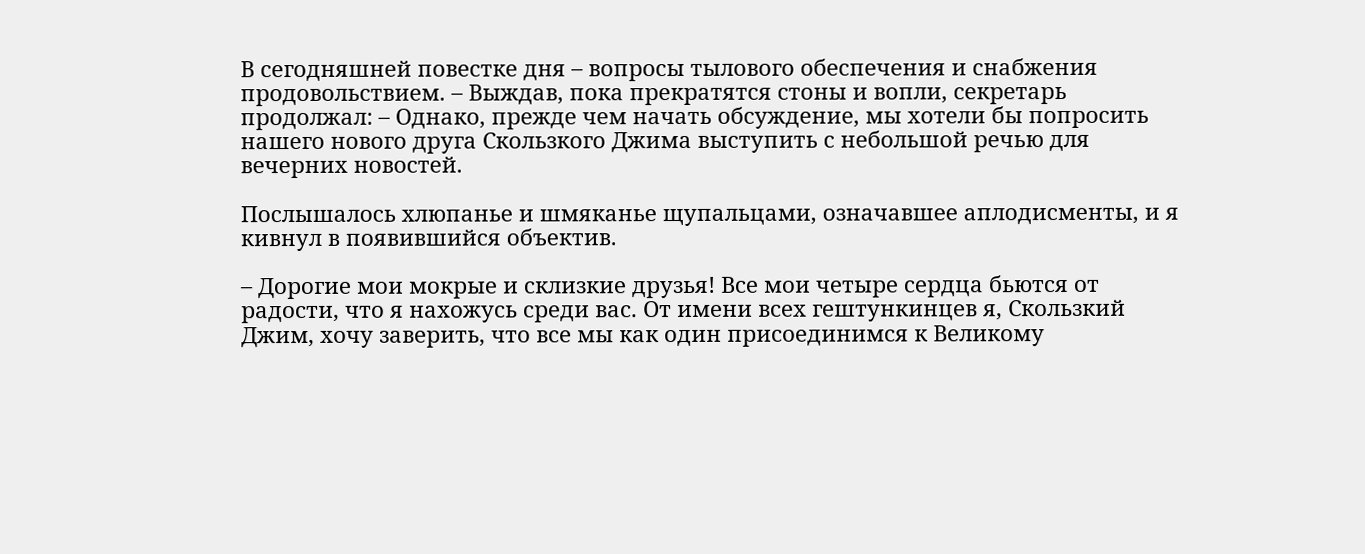В сегодняшней повестке дня – вопросы тылового обеспечения и снабжения продовольствием. – Выждав, пока прекратятся стоны и вопли, секретарь продолжал: – Однако, прежде чем начать обсуждение, мы хотели бы попросить нашего нового друга Скользкого Джима выступить с небольшой речью для вечерних новостей.

Послышалось хлюпанье и шмяканье щупальцами, означавшее аплодисменты, и я кивнул в появившийся объектив.

– Дорогие мои мокрые и склизкие друзья! Все мои четыре сердца бьются от радости, что я нахожусь среди вас. От имени всех гештункинцев я, Скользкий Джим, хочу заверить, что все мы как один присоединимся к Великому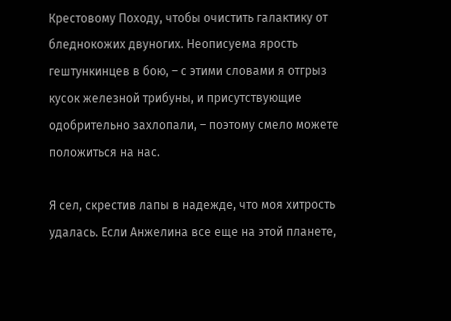Крестовому Походу, чтобы очистить галактику от бледнокожих двуногих. Неописуема ярость гештункинцев в бою, – с этими словами я отгрыз кусок железной трибуны, и присутствующие одобрительно захлопали, – поэтому смело можете положиться на нас.

Я сел, скрестив лапы в надежде, что моя хитрость удалась. Если Анжелина все еще на этой планете,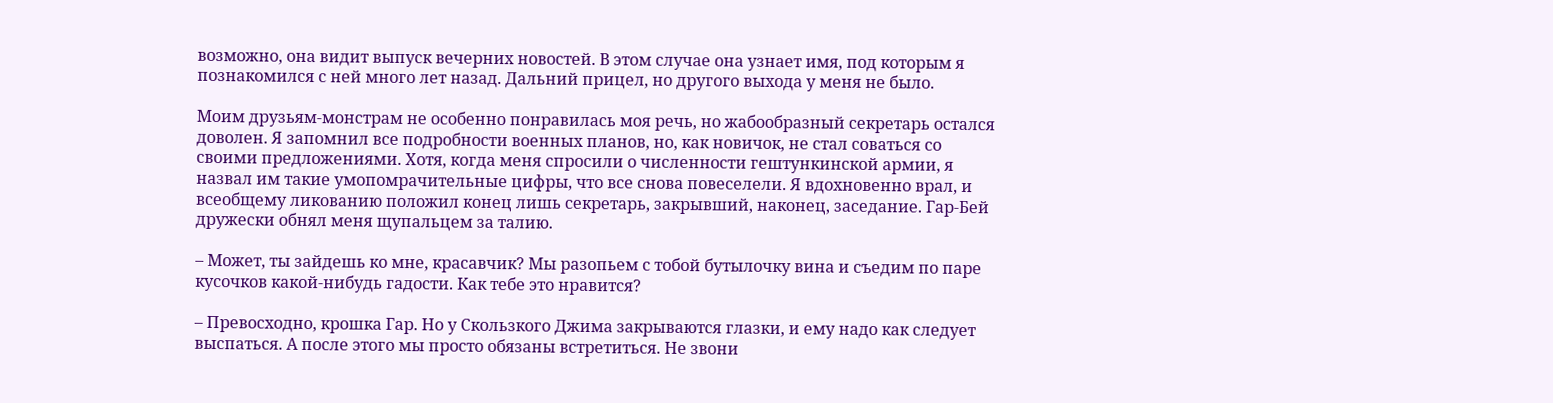возможно, она видит выпуск вечерних новостей. В этом случае она узнает имя, под которым я познакомился с ней много лет назад. Дальний прицел, но другого выхода у меня не было.

Моим друзьям-монстрам не особенно понравилась моя речь, но жабообразный секретарь остался доволен. Я запомнил все подробности военных планов, но, как новичок, не стал соваться со своими предложениями. Хотя, когда меня спросили о численности гештункинской армии, я назвал им такие умопомрачительные цифры, что все снова повеселели. Я вдохновенно врал, и всеобщему ликованию положил конец лишь секретарь, закрывший, наконец, заседание. Гар-Бей дружески обнял меня щупальцем за талию.

– Может, ты зайдешь ко мне, красавчик? Мы разопьем с тобой бутылочку вина и съедим по паре кусочков какой-нибудь гадости. Как тебе это нравится?

– Превосходно, крошка Гар. Но у Скользкого Джима закрываются глазки, и ему надо как следует выспаться. А после этого мы просто обязаны встретиться. Не звони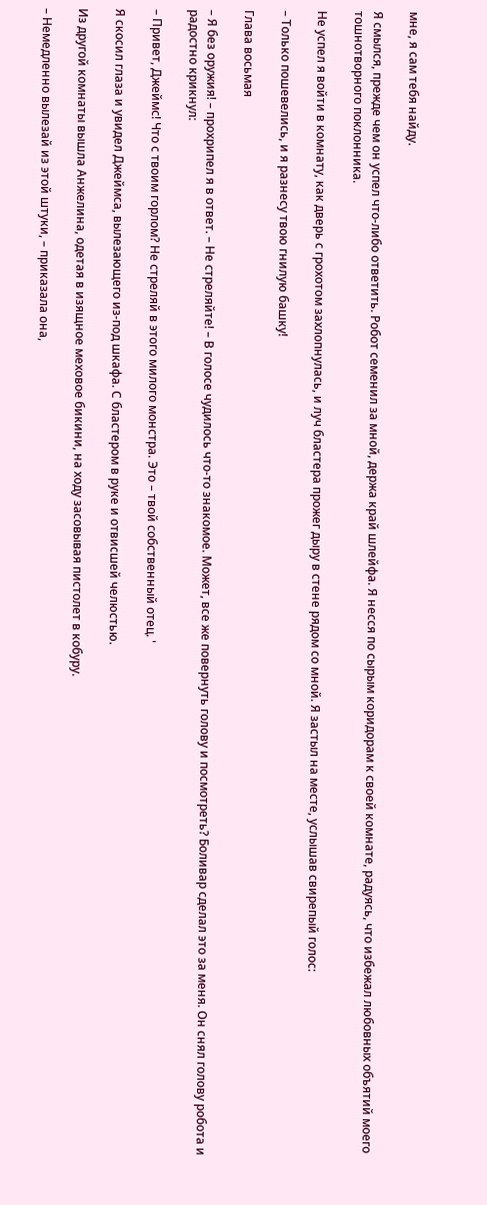мне, я сам тебя найду.

Я смылся, прежде чем он успел что-либо ответить. Робот семенил за мной, держа край шлейфа. Я несся по сырым коридорам к своей комнате, радуясь, что избежал любовных объятий моего тошнотворного поклонника.

Не успел я войти в комнату, как дверь с грохотом захлопнулась, и луч бластера прожег дыру в стене рядом со мной. Я застыл на месте, услышав свирепый голос:

– Только пошевелись, и я разнесу твою гнилую башку!

Глава восьмая

– Я без оружия! – прохрипел я в ответ. – Не стреляйте! – В голосе чудилось что-то знакомое. Может, все же повернуть голову и посмотреть? Боливар сделал это за меня. Он снял голову робота и радостно крикнул:

– Привет, Джеймс! Что с твоим горлом? Не стреляй в этого милого монстра. Это – твой собственный отец. '

Я скосил глаза и увидел Джеймса, вылезающего из-под шкафа. С бластером в руке и отвисшей челюстью.

Из другой комнаты вышла Анжелина, одетая в изящное меховое бикини, на ходу засовывая пистолет в кобуру.

– Немедленно вылезай из этой штуки, – приказала она,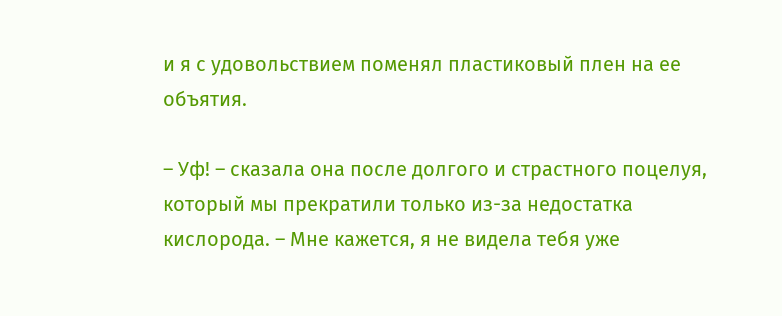и я с удовольствием поменял пластиковый плен на ее объятия.

– Уф! – сказала она после долгого и страстного поцелуя, который мы прекратили только из-за недостатка кислорода. – Мне кажется, я не видела тебя уже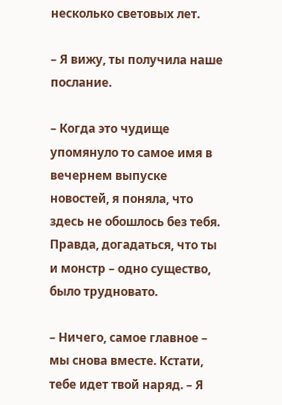несколько световых лет.

– Я вижу, ты получила наше послание.

– Когда это чудище упомянуло то самое имя в вечернем выпуске новостей, я поняла, что здесь не обошлось без тебя. Правда, догадаться, что ты и монстр – одно существо, было трудновато.

– Ничего, самое главное – мы снова вместе. Кстати, тебе идет твой наряд. – Я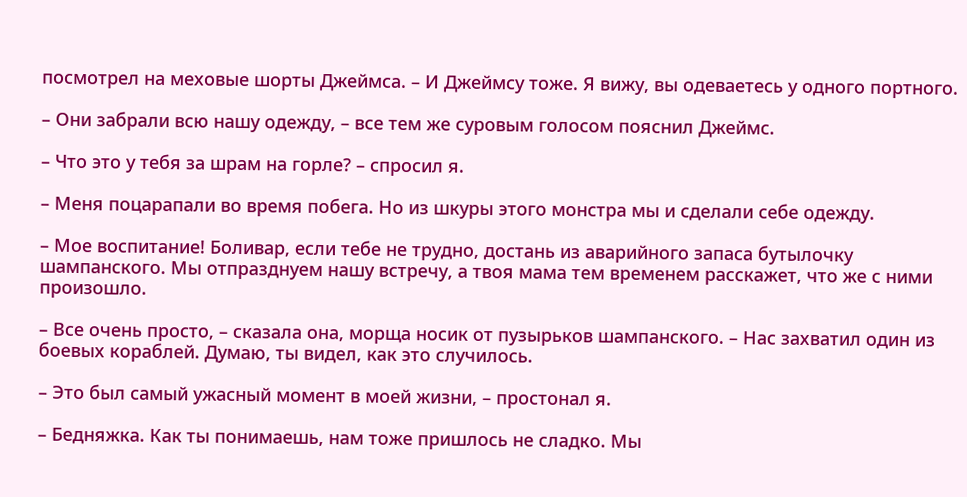посмотрел на меховые шорты Джеймса. – И Джеймсу тоже. Я вижу, вы одеваетесь у одного портного.

– Они забрали всю нашу одежду, – все тем же суровым голосом пояснил Джеймс.

– Что это у тебя за шрам на горле? – спросил я.

– Меня поцарапали во время побега. Но из шкуры этого монстра мы и сделали себе одежду.

– Мое воспитание! Боливар, если тебе не трудно, достань из аварийного запаса бутылочку шампанского. Мы отпразднуем нашу встречу, а твоя мама тем временем расскажет, что же с ними произошло.

– Все очень просто, – сказала она, морща носик от пузырьков шампанского. – Нас захватил один из боевых кораблей. Думаю, ты видел, как это случилось.

– Это был самый ужасный момент в моей жизни, – простонал я.

– Бедняжка. Как ты понимаешь, нам тоже пришлось не сладко. Мы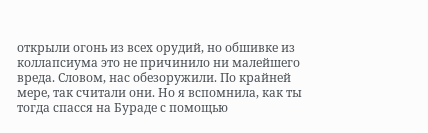открыли огонь из всех орудий, но обшивке из коллапсиума это не причинило ни малейшего вреда. Словом, нас обезоружили. По крайней мере, так считали они. Но я вспомнила, как ты тогда спасся на Бураде с помощью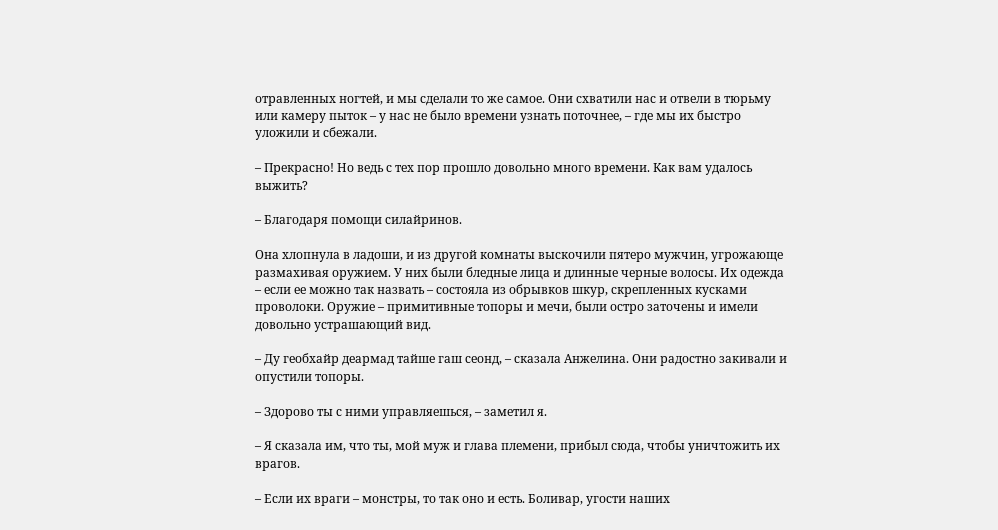отравленных ногтей, и мы сделали то же самое. Они схватили нас и отвели в тюрьму или камеру пыток – у нас не было времени узнать поточнее, – где мы их быстро уложили и сбежали.

– Прекрасно! Но ведь с тех пор прошло довольно много времени. Как вам удалось выжить?

– Благодаря помощи силайринов.

Она хлопнула в ладоши, и из другой комнаты выскочили пятеро мужчин, угрожающе размахивая оружием. У них были бледные лица и длинные черные волосы. Их одежда – если ее можно так назвать – состояла из обрывков шкур, скрепленных кусками проволоки. Оружие – примитивные топоры и мечи, были остро заточены и имели довольно устрашающий вид.

– Ду геобхайр деармад тайше гаш сеонд, – сказала Анжелина. Они радостно закивали и опустили топоры.

– Здорово ты с ними управляешься, – заметил я.

– Я сказала им, что ты, мой муж и глава племени, прибыл сюда, чтобы уничтожить их врагов.

– Если их враги – монстры, то так оно и есть. Боливар, угости наших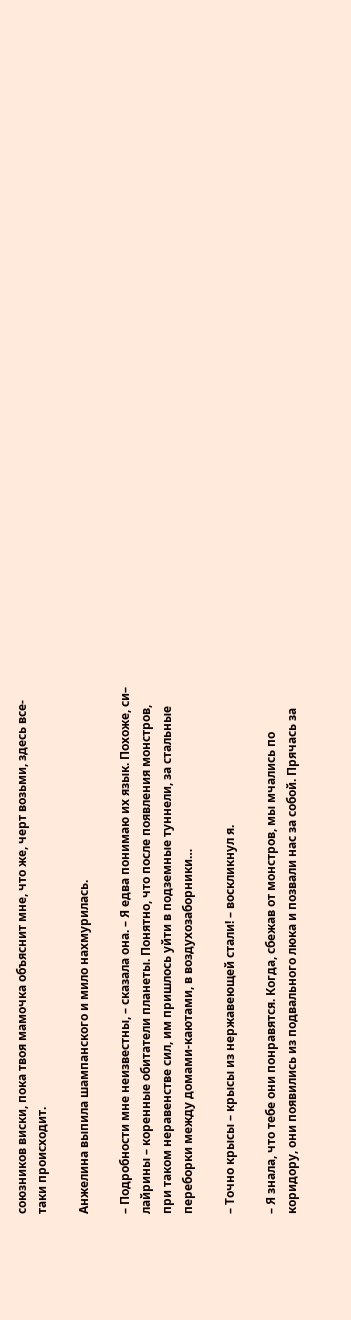союзников виски, пока твоя мамочка объяснит мне, что же, черт возьми, здесь все-таки происходит.

Анжелина выпила шампанского и мило нахмурилась.

– Подробности мне неизвестны, – сказала она. – Я едва понимаю их язык. Похоже, си– лайрины – коренные обитатели планеты. Понятно, что после появления монстров, при таком неравенстве сил, им пришлось уйти в подземные туннели, за стальные переборки между домами-каютами, в воздухозаборники…

– Точно крысы – крысы из нержавеющей стали! – воскликнул я.

– Я знала, что тебе они понравятся. Когда, сбежав от монстров, мы мчались по коридору, они появились из подвального люка и позвали нас за собой. Прячась за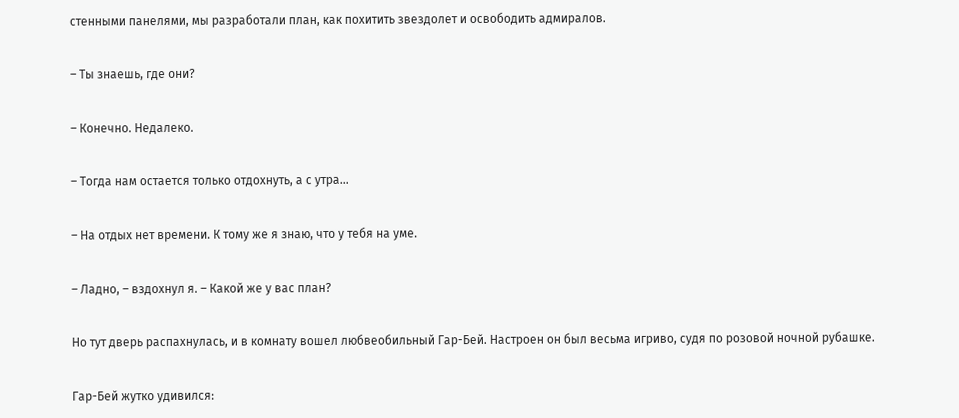стенными панелями, мы разработали план, как похитить звездолет и освободить адмиралов.

– Ты знаешь, где они?

– Конечно. Недалеко.

– Тогда нам остается только отдохнуть, а с утра…

– На отдых нет времени. К тому же я знаю, что у тебя на уме.

– Ладно, – вздохнул я. – Какой же у вас план?

Но тут дверь распахнулась, и в комнату вошел любвеобильный Гар-Бей. Настроен он был весьма игриво, судя по розовой ночной рубашке.

Гар-Бей жутко удивился: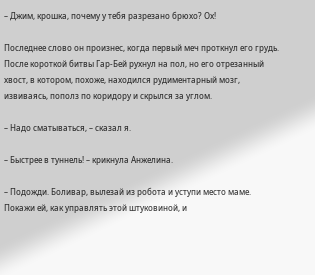– Джим, крошка, почему у тебя разрезано брюхо? Ох!

Последнее слово он произнес, когда первый меч проткнул его грудь. После короткой битвы Гар-Бей рухнул на пол, но его отрезанный хвост, в котором, похоже, находился рудиментарный мозг, извиваясь, пополз по коридору и скрылся за углом.

– Надо сматываться, – сказал я.

– Быстрее в туннель! – крикнула Анжелина.

– Подожди. Боливар, вылезай из робота и уступи место маме. Покажи ей, как управлять этой штуковиной, и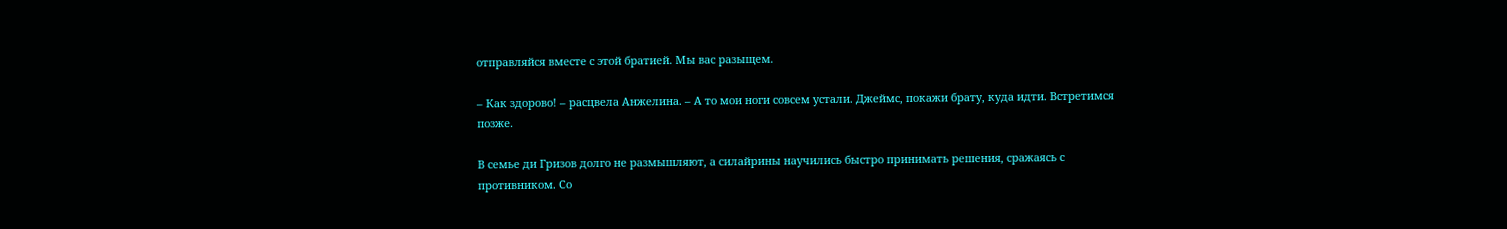отправляйся вместе с этой братией. Мы вас разыщем.

– Как здорово! – расцвела Анжелина. – А то мои ноги совсем устали. Джеймс, покажи брату, куда идти. Встретимся позже.

В семье ди Гризов долго не размышляют, а силайрины научились быстро принимать решения, сражаясь с противником. Со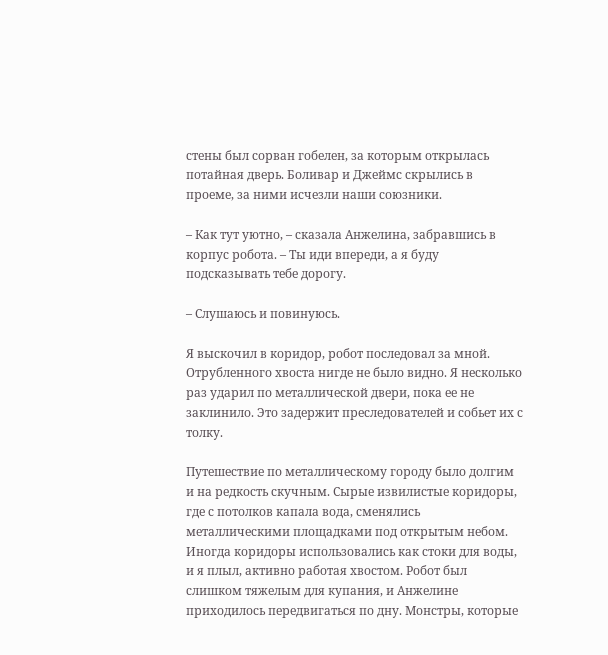стены был сорван гобелен, за которым открылась потайная дверь. Боливар и Джеймс скрылись в проеме, за ними исчезли наши союзники.

– Как тут уютно, – сказала Анжелина, забравшись в корпус робота. – Ты иди впереди, а я буду подсказывать тебе дорогу.

– Слушаюсь и повинуюсь.

Я выскочил в коридор, робот последовал за мной. Отрубленного хвоста нигде не было видно. Я несколько раз ударил по металлической двери, пока ее не заклинило. Это задержит преследователей и собьет их с толку.

Путешествие по металлическому городу было долгим и на редкость скучным. Сырые извилистые коридоры, где с потолков капала вода, сменялись металлическими площадками под открытым небом. Иногда коридоры использовались как стоки для воды, и я плыл, активно работая хвостом. Робот был слишком тяжелым для купания, и Анжелине приходилось передвигаться по дну. Монстры, которые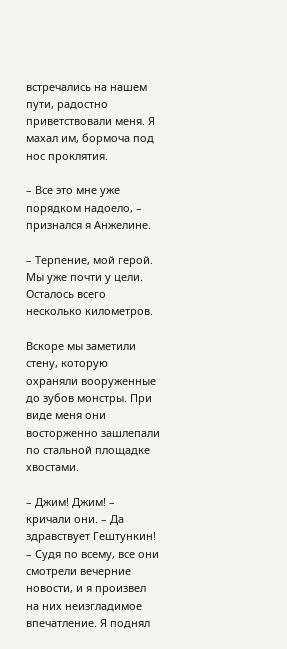встречались на нашем пути, радостно приветствовали меня. Я махал им, бормоча под нос проклятия.

– Все это мне уже порядком надоело, – признался я Анжелине.

– Терпение, мой герой. Мы уже почти у цели. Осталось всего несколько километров.

Вскоре мы заметили стену, которую охраняли вооруженные до зубов монстры. При виде меня они восторженно зашлепали по стальной площадке хвостами.

– Джим! Джим! – кричали они. – Да здравствует Гештункин! – Судя по всему, все они смотрели вечерние новости, и я произвел на них неизгладимое впечатление. Я поднял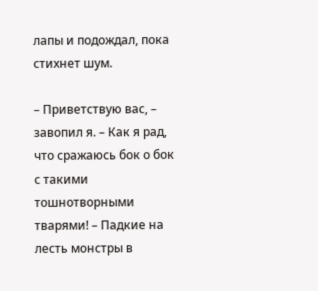лапы и подождал, пока стихнет шум.

– Приветствую вас, – завопил я. – Как я рад, что сражаюсь бок о бок с такими тошнотворными тварями! – Падкие на лесть монстры в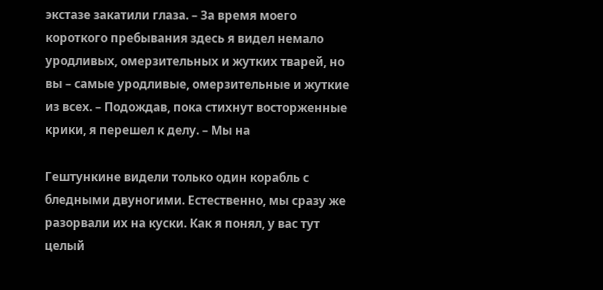экстазе закатили глаза. – За время моего короткого пребывания здесь я видел немало уродливых, омерзительных и жутких тварей, но вы – самые уродливые, омерзительные и жуткие из всех. – Подождав, пока стихнут восторженные крики, я перешел к делу. – Мы на

Гештункине видели только один корабль с бледными двуногими. Естественно, мы сразу же разорвали их на куски. Как я понял, у вас тут целый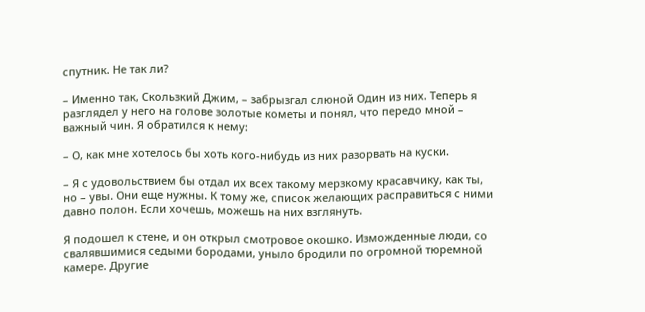спутник. Не так ли?

– Именно так, Скользкий Джим, – забрызгал слюной Один из них. Теперь я разглядел у него на голове золотые кометы и понял, что передо мной – важный чин. Я обратился к нему:

– О, как мне хотелось бы хоть кого-нибудь из них разорвать на куски.

– Я с удовольствием бы отдал их всех такому мерзкому красавчику, как ты, но – увы. Они еще нужны. К тому же, список желающих расправиться с ними давно полон. Если хочешь, можешь на них взглянуть.

Я подошел к стене, и он открыл смотровое окошко. Изможденные люди, со свалявшимися седыми бородами, уныло бродили по огромной тюремной камере. Другие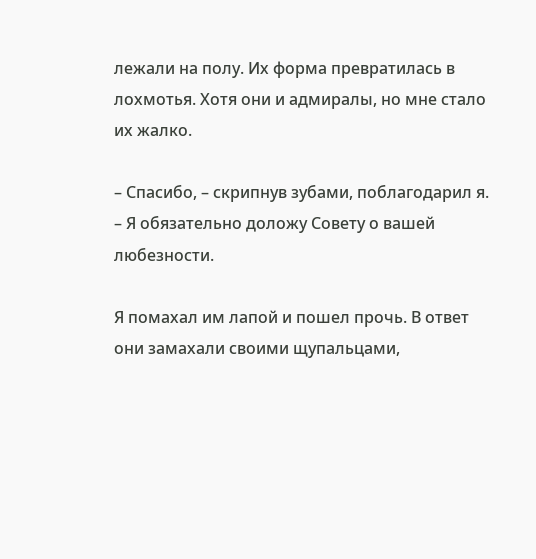лежали на полу. Их форма превратилась в лохмотья. Хотя они и адмиралы, но мне стало их жалко.

– Спасибо, – скрипнув зубами, поблагодарил я. – Я обязательно доложу Совету о вашей любезности.

Я помахал им лапой и пошел прочь. В ответ они замахали своими щупальцами,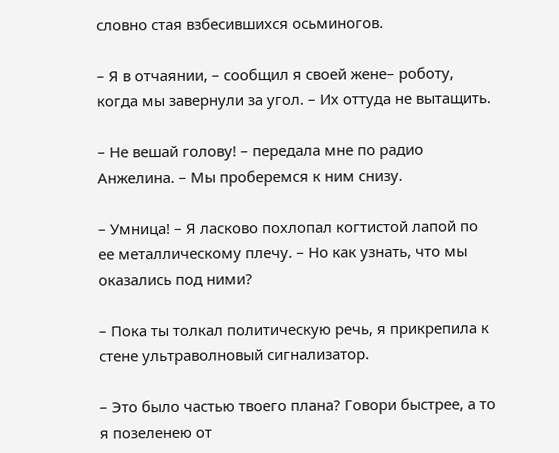словно стая взбесившихся осьминогов.

– Я в отчаянии, – сообщил я своей жене– роботу, когда мы завернули за угол. – Их оттуда не вытащить.

– Не вешай голову! – передала мне по радио Анжелина. – Мы проберемся к ним снизу.

– Умница! – Я ласково похлопал когтистой лапой по ее металлическому плечу. – Но как узнать, что мы оказались под ними?

– Пока ты толкал политическую речь, я прикрепила к стене ультраволновый сигнализатор.

– Это было частью твоего плана? Говори быстрее, а то я позеленею от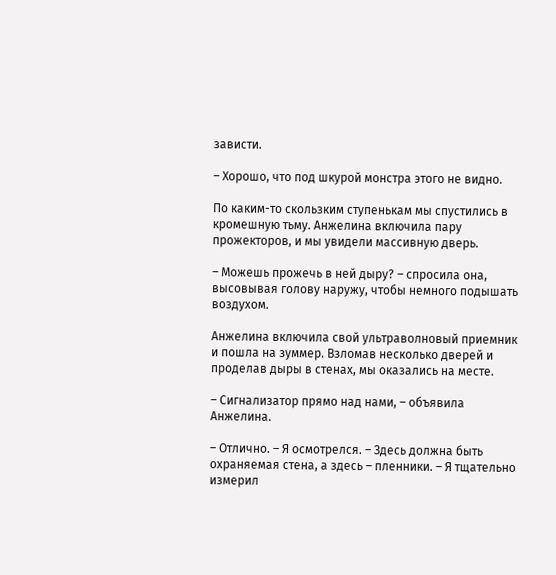зависти.

– Хорошо, что под шкурой монстра этого не видно.

По каким-то скользким ступенькам мы спустились в кромешную тьму. Анжелина включила пару прожекторов, и мы увидели массивную дверь.

– Можешь прожечь в ней дыру? – спросила она, высовывая голову наружу, чтобы немного подышать воздухом.

Анжелина включила свой ультраволновый приемник и пошла на зуммер. Взломав несколько дверей и проделав дыры в стенах, мы оказались на месте.

– Сигнализатор прямо над нами, – объявила Анжелина.

– Отлично. – Я осмотрелся. – Здесь должна быть охраняемая стена, а здесь – пленники. – Я тщательно измерил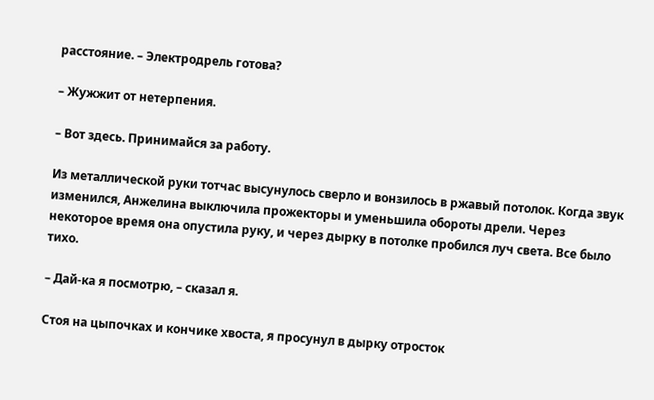расстояние. – Электродрель готова?

– Жужжит от нетерпения.

– Вот здесь. Принимайся за работу.

Из металлической руки тотчас высунулось сверло и вонзилось в ржавый потолок. Когда звук изменился, Анжелина выключила прожекторы и уменьшила обороты дрели. Через некоторое время она опустила руку, и через дырку в потолке пробился луч света. Все было тихо.

– Дай-ка я посмотрю, – сказал я.

Стоя на цыпочках и кончике хвоста, я просунул в дырку отросток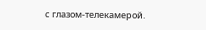с глазом-телекамерой.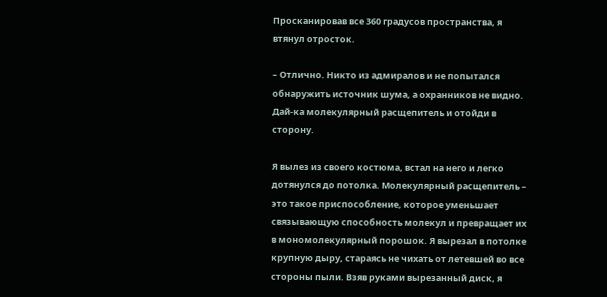Просканировав все 360 градусов пространства, я втянул отросток.

– Отлично. Никто из адмиралов и не попытался обнаружить источник шума, а охранников не видно. Дай-ка молекулярный расщепитель и отойди в сторону.

Я вылез из своего костюма, встал на него и легко дотянулся до потолка. Молекулярный расщепитель – это такое приспособление, которое уменьшает связывающую способность молекул и превращает их в мономолекулярный порошок. Я вырезал в потолке крупную дыру, стараясь не чихать от летевшей во все стороны пыли. Взяв руками вырезанный диск, я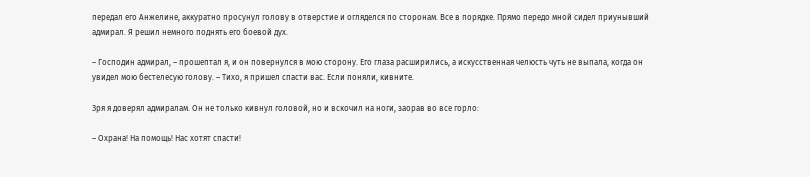передал его Анжелине, аккуратно просунул голову в отверстие и огляделся по сторонам. Все в порядке. Прямо передо мной сидел приунывший адмирал. Я решил немного поднять его боевой дух.

– Господин адмирал, – прошептал я, и он повернулся в мою сторону. Его глаза расширились, а искусственная челюсть чуть не выпала, когда он увидел мою бестелесую голову. – Тихо, я пришел спасти вас. Если поняли, кивните.

Зря я доверял адмиралам. Он не только кивнул головой, но и вскочил на ноги, заорав во все горло:

– Охрана! На помощь! Нас хотят спасти!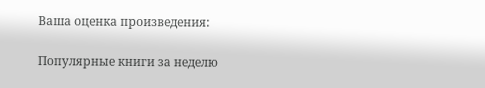Ваша оценка произведения:

Популярные книги за неделю